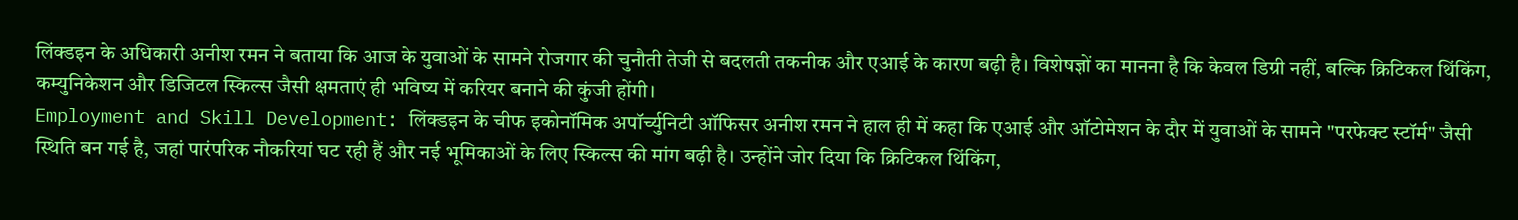लिंक्डइन के अधिकारी अनीश रमन ने बताया कि आज के युवाओं के सामने रोजगार की चुनौती तेजी से बदलती तकनीक और एआई के कारण बढ़ी है। विशेषज्ञों का मानना है कि केवल डिग्री नहीं, बल्कि क्रिटिकल थिंकिंग, कम्युनिकेशन और डिजिटल स्किल्स जैसी क्षमताएं ही भविष्य में करियर बनाने की कुंजी होंगी।
Employment and Skill Development: लिंक्डइन के चीफ इकोनॉमिक अपॉर्च्युनिटी ऑफिसर अनीश रमन ने हाल ही में कहा कि एआई और ऑटोमेशन के दौर में युवाओं के सामने "परफेक्ट स्टॉर्म" जैसी स्थिति बन गई है, जहां पारंपरिक नौकरियां घट रही हैं और नई भूमिकाओं के लिए स्किल्स की मांग बढ़ी है। उन्होंने जोर दिया कि क्रिटिकल थिंकिंग,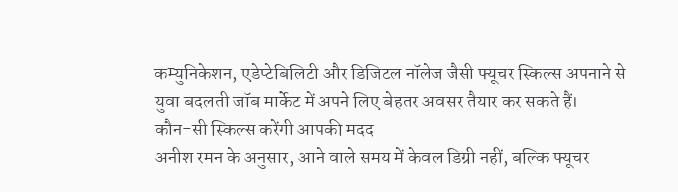कम्युनिकेशन, एडेप्टेबिलिटी और डिजिटल नॉलेज जैसी फ्यूचर स्किल्स अपनाने से युवा बदलती जॉब मार्केट में अपने लिए बेहतर अवसर तैयार कर सकते हैं।
कौन-सी स्किल्स करेंगी आपकी मदद
अनीश रमन के अनुसार, आने वाले समय में केवल डिग्री नहीं, बल्कि फ्यूचर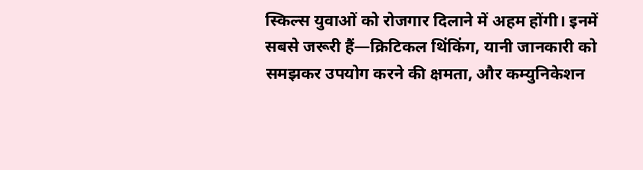स्किल्स युवाओं को रोजगार दिलाने में अहम होंगी। इनमें सबसे जरूरी हैं—क्रिटिकल थिंकिंग, यानी जानकारी को समझकर उपयोग करने की क्षमता, और कम्युनिकेशन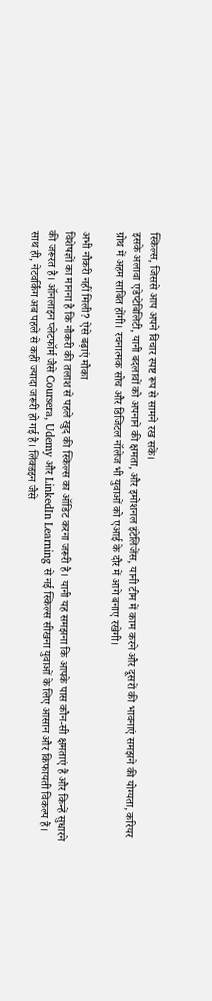स्किल्स, जिससे आप अपने विचार स्पष्ट रूप से सामने रख सकें।
इसके अलावा एडेप्टेबिलिटी, यानी बदलावों को अपनाने की क्षमता, और इमोशनल इंटेलिजेंस, यानी टीम में काम करने और दूसरों की भावनाएं समझने की योग्यता, करियर ग्रोथ में अहम साबित होंगी। रचनात्मक सोच और डिजिटल नॉलेज भी युवाओं को एआई के दौर में आगे बनाए रखेगी।

अभी नौकरी नहीं मिली? ऐसे बढ़ाएं मौका
विशेषज्ञों का मानना है कि नौकरी की तलाश से पहले खुद की स्किल्स का ऑडिट करना जरूरी है। यानी यह समझना कि आपके पास कौन-सी क्षमताएं हैं और किन्हें सुधारने की जरूरत है। ऑनलाइन प्लेटफॉर्म जैसे Coursera, Udemy और LinkedIn Learning से नई स्किल्स सीखना युवाओं के लिए आसान और किफायती विकल्प हैं।
साथ ही, नेटवर्किंग अब पहले से कहीं ज्यादा जरूरी हो गई है। लिंक्डइन जैसे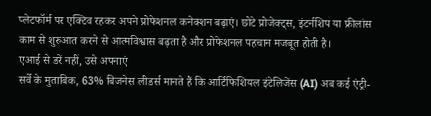प्लेटफॉर्म पर एक्टिव रहकर अपने प्रोफेशनल कनेक्शन बढ़ाएं। छोटे प्रोजेक्ट्स, इंटर्नशिप या फ्रीलांस काम से शुरुआत करने से आत्मविश्वास बढ़ता है और प्रोफेशनल पहचान मजबूत होती है।
एआई से डरें नहीं, उसे अपनाएं
सर्वे के मुताबिक, 63% बिजनेस लीडर्स मानते हैं कि आर्टिफिशियल इंटेलिजेंस (AI) अब कई एंट्री-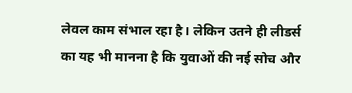लेवल काम संभाल रहा है। लेकिन उतने ही लीडर्स का यह भी मानना है कि युवाओं की नई सोच और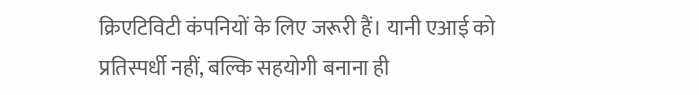क्रिएटिविटी कंपनियों के लिए जरूरी हैं। यानी एआई को प्रतिस्पर्धी नहीं, बल्कि सहयोगी बनाना ही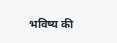भविष्य की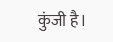कुंजी है।